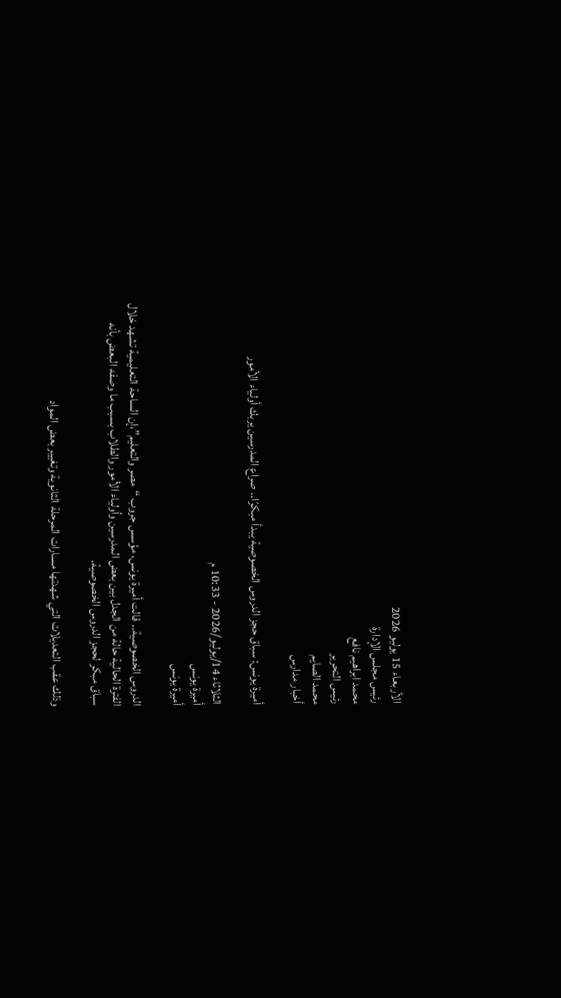الأربعاء 15 يوليو 2026
رئيس مجلس الإدارة
محمد ابراهيم نافع
رئيس التحرير
محمد الصايم
أخبار مدارس

أميرة يونس: سباق حجز الدروس الخصوصية يبدأ مبكرًا.. صراع المدرسين يربك أولياء الأمور

الثلاثاء 14/يوليو/2026 - 10:33 م
أميرة يونس
أميرة يونس

الدروس الخصوصية.. قالت أميرة يونس، مؤسس جروب “مصر والتعليم”،إن الساحة التعليمية تشهد خلال الفترة الحالية حالة من الجدل بين بعض المدرسين وأولياء الأمور والطلاب بسبب ما وصفه البعض بأنه سباق مبكر لحجز الدروس الخصوصية.

وذلك عقب التعديلات التي شهدتها مسارات المرحلة الثانوية وتغيير بعض المواد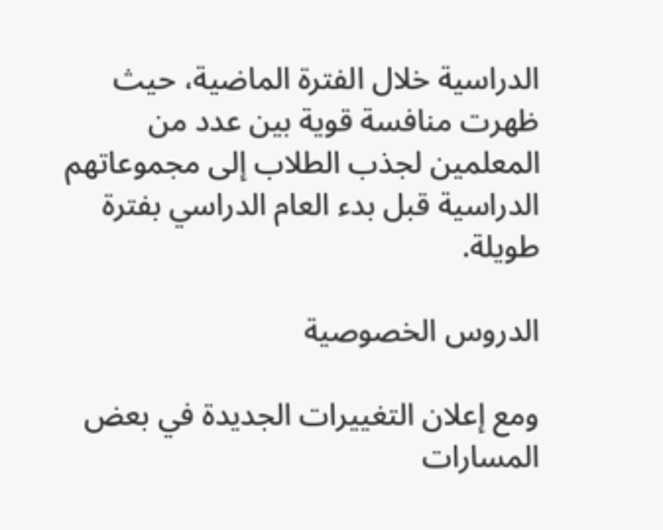الدراسية خلال الفترة الماضية، حيث ظهرت منافسة قوية بين عدد من المعلمين لجذب الطلاب إلى مجموعاتهم الدراسية قبل بدء العام الدراسي بفترة طويلة.

الدروس الخصوصية

ومع إعلان التغييرات الجديدة في بعض المسارات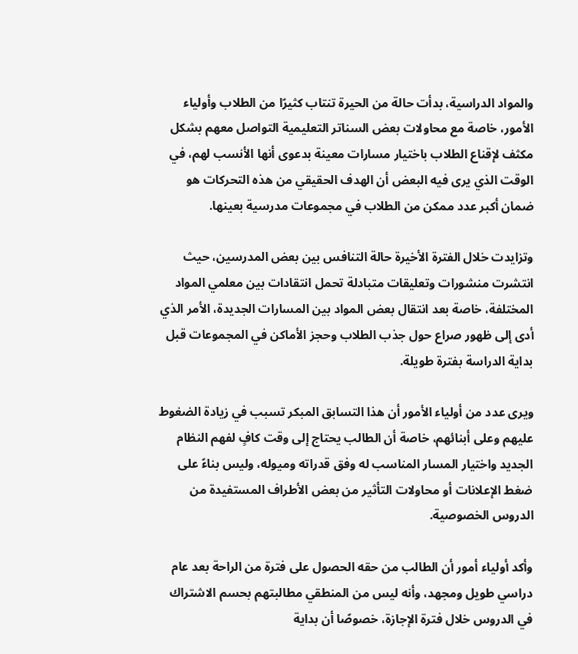والمواد الدراسية، بدأت حالة من الحيرة تنتاب كثيرًا من الطلاب وأولياء الأمور، خاصة مع محاولات بعض السناتر التعليمية التواصل معهم بشكل مكثف لإقناع الطلاب باختيار مسارات معينة بدعوى أنها الأنسب لهم، في الوقت الذي يرى فيه البعض أن الهدف الحقيقي من هذه التحركات هو ضمان أكبر عدد ممكن من الطلاب في مجموعات مدرسية بعينها.

وتزايدت خلال الفترة الأخيرة حالة التنافس بين بعض المدرسين، حيث انتشرت منشورات وتعليقات متبادلة تحمل انتقادات بين معلمي المواد المختلفة، خاصة بعد انتقال بعض المواد بين المسارات الجديدة، الأمر الذي أدى إلى ظهور صراع حول جذب الطلاب وحجز الأماكن في المجموعات قبل بداية الدراسة بفترة طويلة.

ويرى عدد من أولياء الأمور أن هذا التسابق المبكر تسبب في زيادة الضغوط عليهم وعلى أبنائهم، خاصة أن الطالب يحتاج إلى وقت كافٍ لفهم النظام الجديد واختيار المسار المناسب له وفق قدراته وميوله، وليس بناءً على ضغط الإعلانات أو محاولات التأثير من بعض الأطراف المستفيدة من الدروس الخصوصية.

وأكد أولياء أمور أن الطالب من حقه الحصول على فترة من الراحة بعد عام دراسي طويل ومجهد، وأنه ليس من المنطقي مطالبتهم بحسم الاشتراك في الدروس خلال فترة الإجازة، خصوصًا أن بداية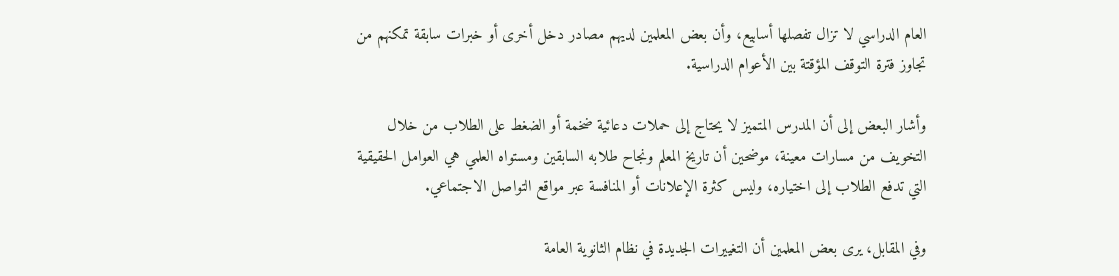العام الدراسي لا تزال تفصلها أسابيع، وأن بعض المعلمين لديهم مصادر دخل أخرى أو خبرات سابقة تمكنهم من تجاوز فترة التوقف المؤقتة بين الأعوام الدراسية.

وأشار البعض إلى أن المدرس المتميز لا يحتاج إلى حملات دعائية ضخمة أو الضغط على الطلاب من خلال التخويف من مسارات معينة، موضحين أن تاريخ المعلم ونجاح طلابه السابقين ومستواه العلمي هي العوامل الحقيقية التي تدفع الطلاب إلى اختياره، وليس كثرة الإعلانات أو المنافسة عبر مواقع التواصل الاجتماعي.

وفي المقابل، يرى بعض المعلمين أن التغييرات الجديدة في نظام الثانوية العامة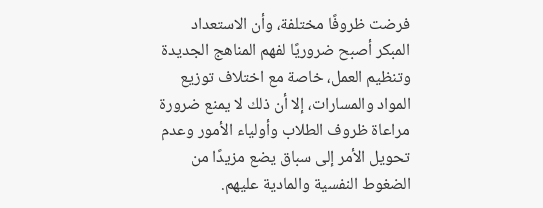فرضت ظروفًا مختلفة، وأن الاستعداد المبكر أصبح ضروريًا لفهم المناهج الجديدة وتنظيم العمل، خاصة مع اختلاف توزيع المواد والمسارات، إلا أن ذلك لا يمنع ضرورة مراعاة ظروف الطلاب وأولياء الأمور وعدم تحويل الأمر إلى سباق يضع مزيدًا من الضغوط النفسية والمادية عليهم.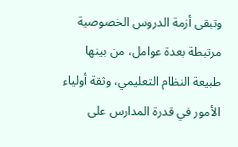وتبقى أزمة الدروس الخصوصية مرتبطة بعدة عوامل، من بينها طبيعة النظام التعليمي، وثقة أولياء الأمور في قدرة المدارس على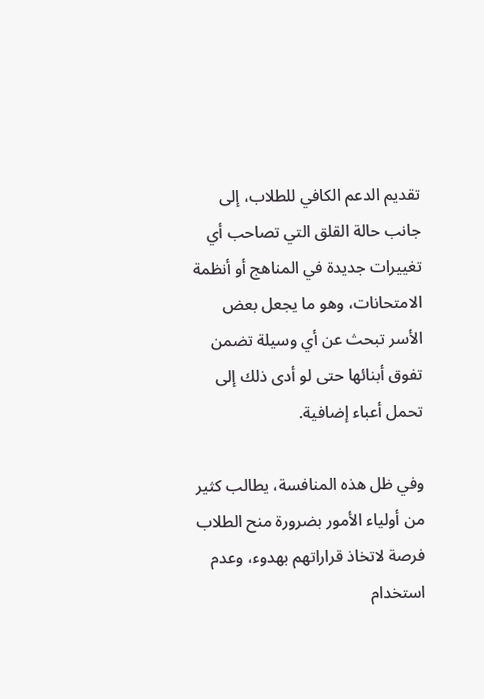تقديم الدعم الكافي للطلاب، إلى جانب حالة القلق التي تصاحب أي تغييرات جديدة في المناهج أو أنظمة الامتحانات، وهو ما يجعل بعض الأسر تبحث عن أي وسيلة تضمن تفوق أبنائها حتى لو أدى ذلك إلى تحمل أعباء إضافية.

وفي ظل هذه المنافسة، يطالب كثير من أولياء الأمور بضرورة منح الطلاب فرصة لاتخاذ قراراتهم بهدوء، وعدم استخدام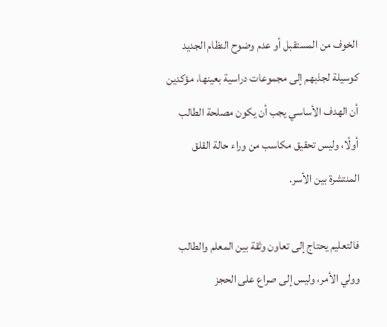الخوف من المستقبل أو عدم وضوح النظام الجديد كوسيلة لجذبهم إلى مجموعات دراسية بعينها، مؤكدين أن الهدف الأساسي يجب أن يكون مصلحة الطالب أولًا، وليس تحقيق مكاسب من وراء حالة القلق المنتشرة بين الأسر.

فالتعليم يحتاج إلى تعاون وثقة بين المعلم والطالب وولي الأمر، وليس إلى صراع على الحجز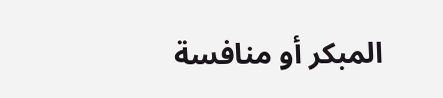المبكر أو منافسة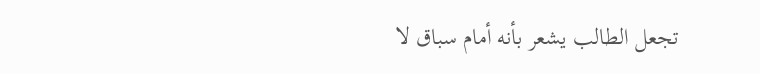تجعل الطالب يشعر بأنه أمام سباق لا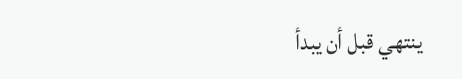ينتهي قبل أن يبدأ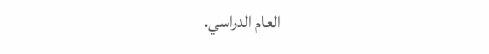العام الدراسي.